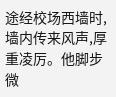途经校场西墙时,墙内传来风声,厚重凌厉。他脚步微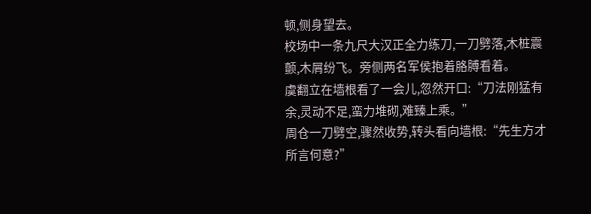顿,侧身望去。
校场中一条九尺大汉正全力练刀,一刀劈落,木桩震颤,木屑纷飞。旁侧两名军侯抱着胳膊看着。
虞翻立在墙根看了一会儿,忽然开口:“刀法刚猛有余,灵动不足,蛮力堆砌,难臻上乘。”
周仓一刀劈空,骤然收势,转头看向墙根:“先生方才所言何意?”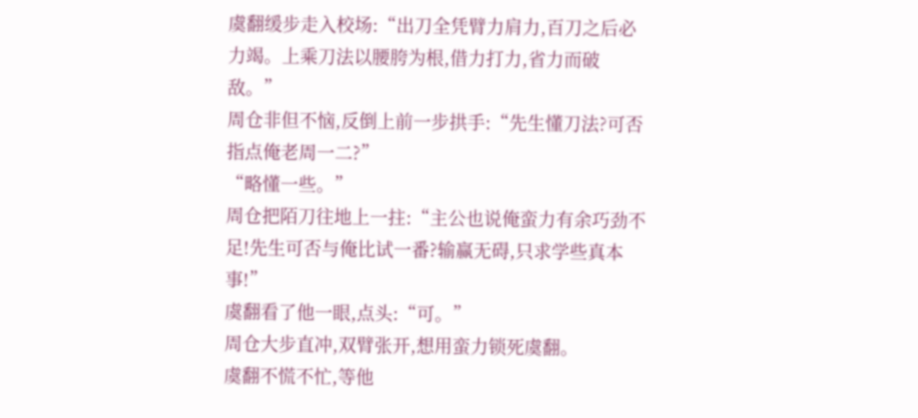虞翻缓步走入校场:“出刀全凭臂力肩力,百刀之后必力竭。上乘刀法以腰胯为根,借力打力,省力而破敌。”
周仓非但不恼,反倒上前一步拱手:“先生懂刀法?可否指点俺老周一二?”
“略懂一些。”
周仓把陌刀往地上一拄:“主公也说俺蛮力有余巧劲不足!先生可否与俺比试一番?输赢无碍,只求学些真本事!”
虞翻看了他一眼,点头:“可。”
周仓大步直冲,双臂张开,想用蛮力锁死虞翻。
虞翻不慌不忙,等他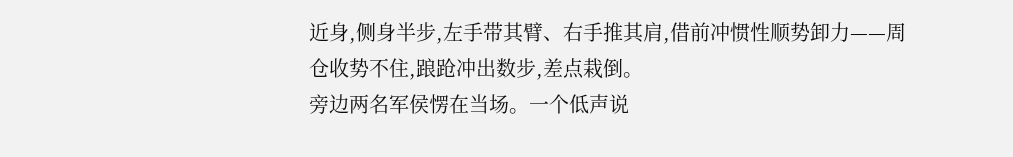近身,侧身半步,左手带其臂、右手推其肩,借前冲惯性顺势卸力——周仓收势不住,踉跄冲出数步,差点栽倒。
旁边两名军侯愣在当场。一个低声说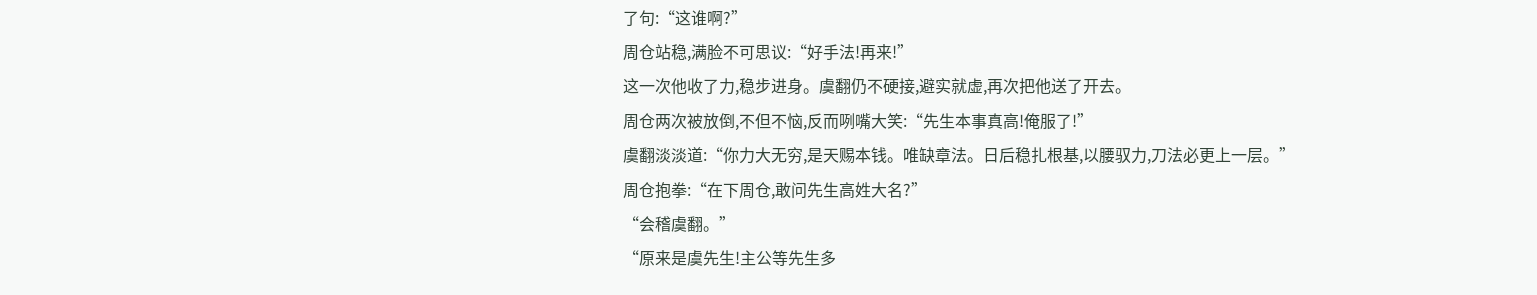了句:“这谁啊?”
周仓站稳,满脸不可思议:“好手法!再来!”
这一次他收了力,稳步进身。虞翻仍不硬接,避实就虚,再次把他送了开去。
周仓两次被放倒,不但不恼,反而咧嘴大笑:“先生本事真高!俺服了!”
虞翻淡淡道:“你力大无穷,是天赐本钱。唯缺章法。日后稳扎根基,以腰驭力,刀法必更上一层。”
周仓抱拳:“在下周仓,敢问先生高姓大名?”
“会稽虞翻。”
“原来是虞先生!主公等先生多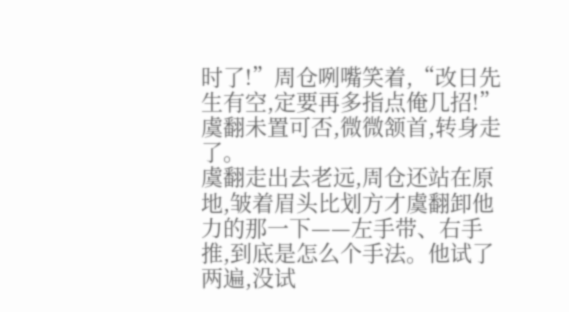时了!”周仓咧嘴笑着,“改日先生有空,定要再多指点俺几招!”
虞翻未置可否,微微颔首,转身走了。
虞翻走出去老远,周仓还站在原地,皱着眉头比划方才虞翻卸他力的那一下——左手带、右手推,到底是怎么个手法。他试了两遍,没试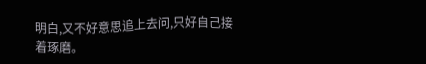明白,又不好意思追上去问,只好自己接着琢磨。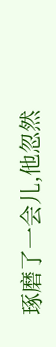琢磨了一会儿,他忽然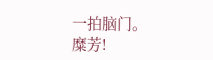一拍脑门。
糜芳!